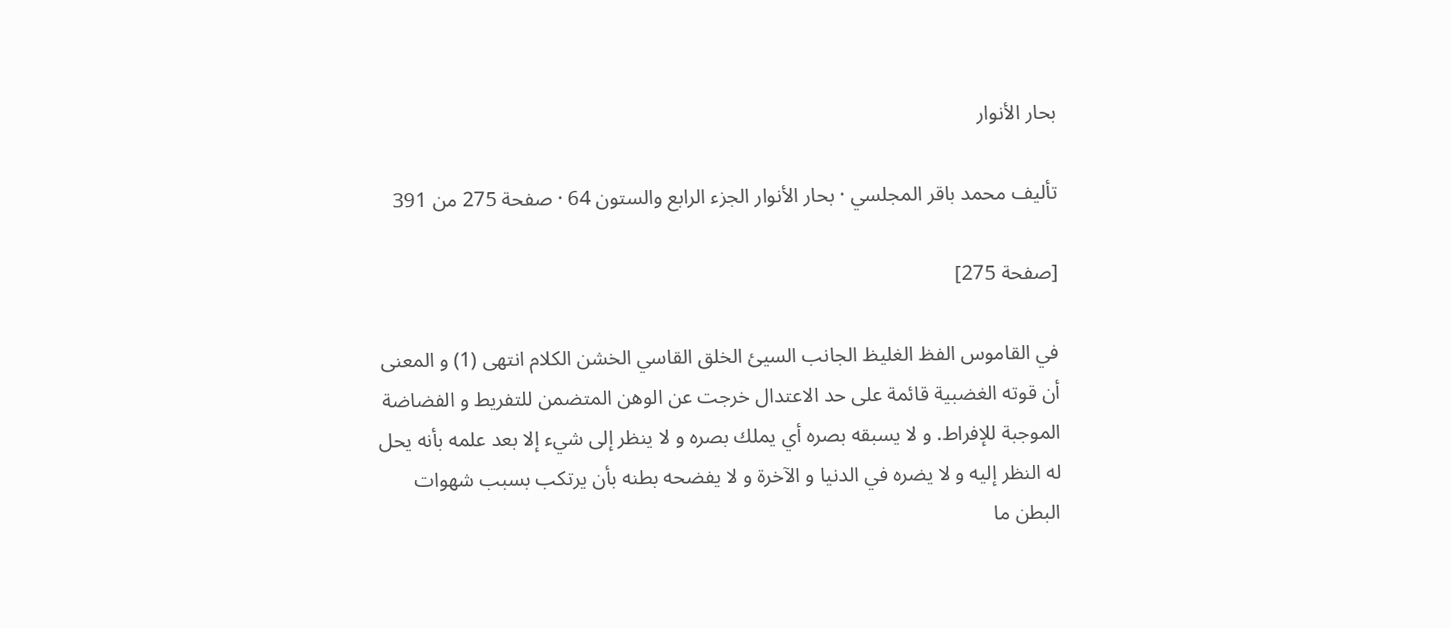بحار الأنوار

تأليف محمد باقر المجلسي · بحار الأنوار الجزء الرابع والستون 64 · صفحة 275 من 391

[صفحة 275]

في القاموس الفظ الغليظ الجانب السيئ الخلق القاسي الخشن الكلام انتهى (1) و المعنى أن قوته الغضبية قائمة على حد الاعتدال خرجت عن الوهن المتضمن للتفريط و الفضاضة الموجبة للإفراط. و لا يسبقه بصره أي يملك بصره و لا ينظر إلى شيء إلا بعد علمه بأنه يحل له النظر إليه و لا يضره في الدنيا و الآخرة و لا يفضحه بطنه بأن يرتكب بسبب شهوات البطن ما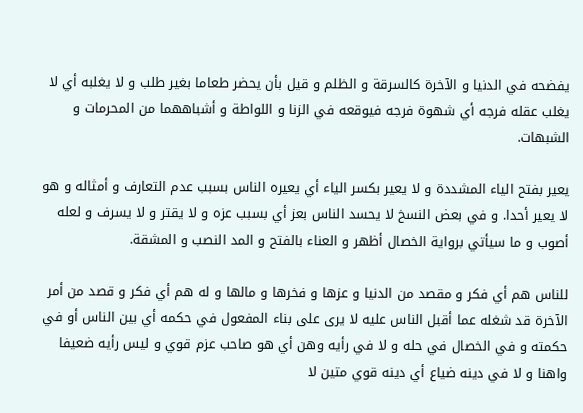يفضحه في الدنيا و الآخرة كالسرقة و الظلم و قيل بأن يحضر طعاما بغير طلب و لا يغلبه أي لا يغلب عقله فرجه أي شهوة فرجه فيوقعه في الزنا و اللواطة و أشباههما من المحرمات و الشبهات.

يعير بفتح الياء المشددة و لا يعير بكسر الياء أي يعيره الناس بسبب عدم التعارف و أمثاله و هو لا يعير أحدا. و في بعض النسخ لا يحسد الناس بعز أي بسبب عزه و لا يقتر و لا يسرف و لعله أصوب و ما سيأتي برواية الخصال أظهر و العناء بالفتح و المد النصب و المشقة.

للناس هم أي فكر و مقصد من الدنيا و عزها و فخرها و مالها و له هم أي فكر و قصد من أمر الآخرة قد شغله عما أقبل الناس عليه لا يرى على بناء المفعول في حكمه أي بين الناس أو في حكمته و في الخصال في حله و لا في رأيه وهن أي هو صاحب عزم قوي و ليس رأيه ضعيفا واهنا و لا في دينه ضياع أي دينه قوي متين لا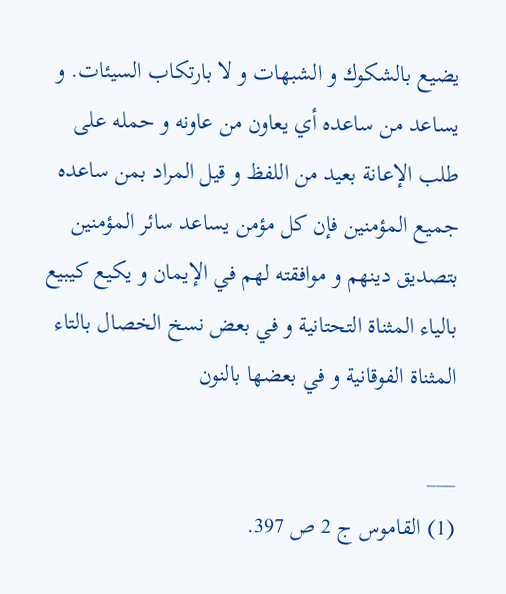يضيع بالشكوك و الشبهات و لا بارتكاب السيئات. و يساعد من ساعده أي يعاون من عاونه و حمله على طلب الإعانة بعيد من اللفظ و قيل المراد بمن ساعده جميع المؤمنين فإن كل مؤمن يساعد سائر المؤمنين بتصديق دينهم و موافقته لهم في الإيمان و يكيع كيبيع بالياء المثناة التحتانية و في بعض نسخ الخصال بالتاء المثناة الفوقانية و في بعضها بالنون

___
(1) القاموس ج 2 ص 397.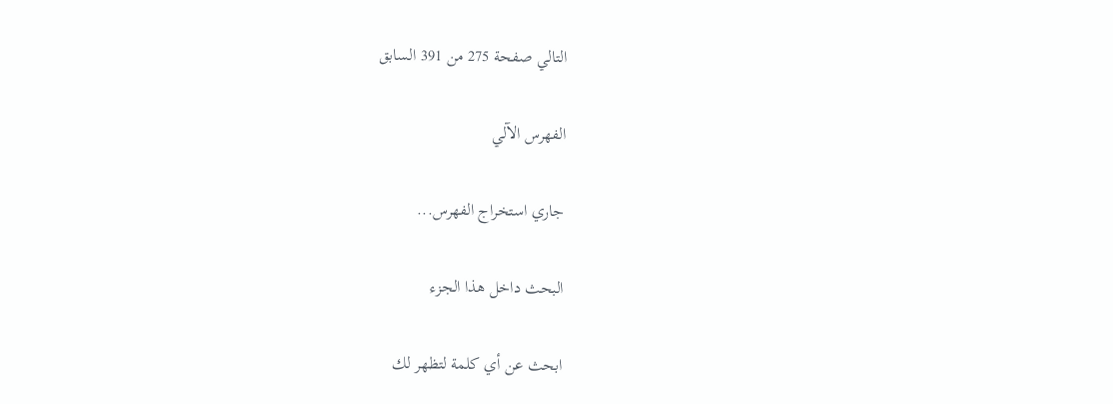التالي صفحة 275 من 391 السابق

الفهرس الآلي

جاري استخراج الفهرس...

البحث داخل هذا الجزء

ابحث عن أي كلمة لتظهر لك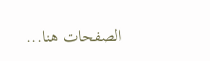الصفحات هنا...